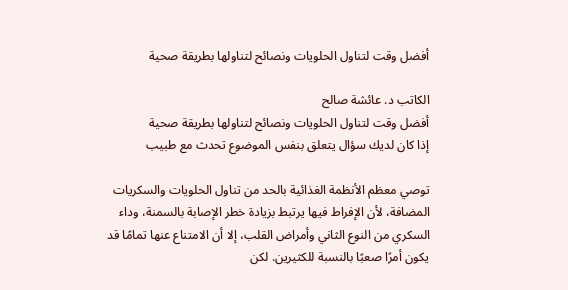أفضل وقت لتناول الحلويات ونصائح لتناولها بطريقة صحية

الكاتب د. عائشة صالح
أفضل وقت لتناول الحلويات ونصائح لتناولها بطريقة صحية
إذا كان لديك سؤال يتعلق بنفس الموضوع تحدث مع طبيب

توصي معظم الأنظمة الغذائية بالحد من تناول الحلويات والسكريات المضافة، لأن الإفراط فيها يرتبط بزيادة خطر الإصابة بالسمنة، وداء السكري من النوع الثاني وأمراض القلب، إلا أن الامتناع عنها تمامًا قد يكون أمرًا صعبًا بالنسبة للكثيرين. لكن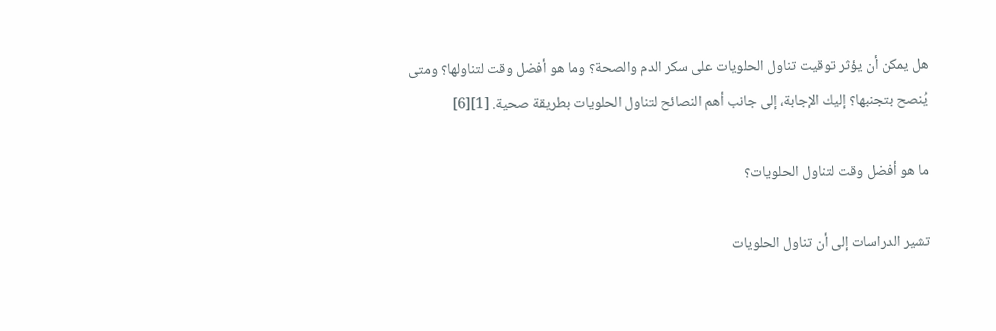هل يمكن أن يؤثر توقيت تناول الحلويات على سكر الدم والصحة؟ وما هو أفضل وقت لتناولها؟ ومتى يُنصح بتجنبها؟ إليك الإجابة، إلى جانب أهم النصائح لتناول الحلويات بطريقة صحية. [1][6]

ما هو أفضل وقت لتناول الحلويات؟

تشير الدراسات إلى أن تناول الحلويات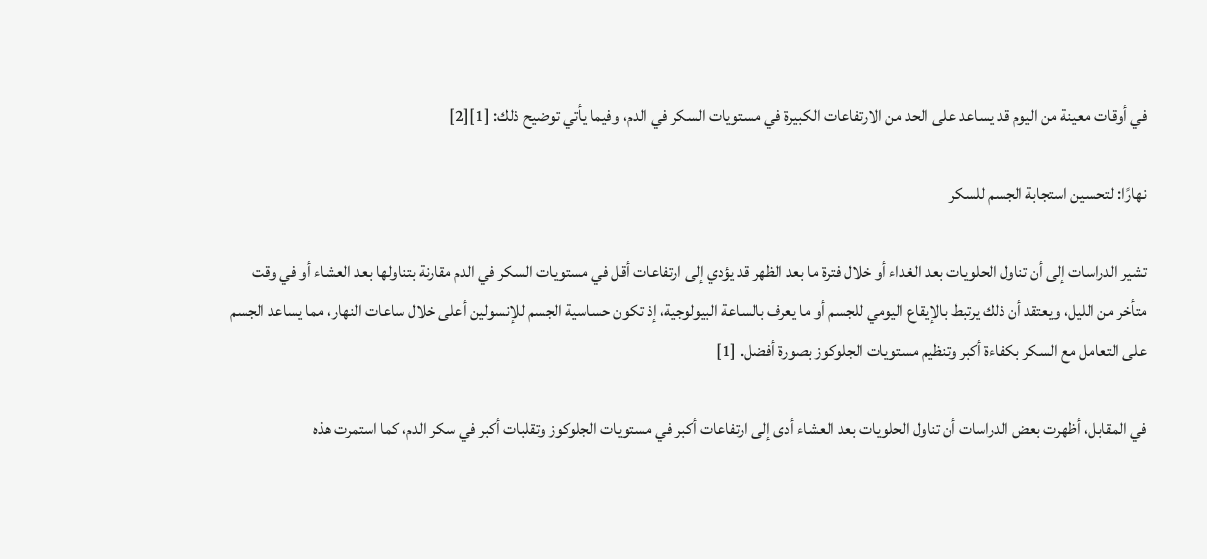في أوقات معينة من اليوم قد يساعد على الحد من الارتفاعات الكبيرة في مستويات السكر في الدم، وفيما يأتي توضيح ذلك: [1][2]

نهارًا: لتحسين استجابة الجسم للسكر

تشير الدراسات إلى أن تناول الحلويات بعد الغداء أو خلال فترة ما بعد الظهر قد يؤدي إلى ارتفاعات أقل في مستويات السكر في الدم مقارنة بتناولها بعد العشاء أو في وقت متأخر من الليل، ويعتقد أن ذلك يرتبط بالإيقاع اليومي للجسم أو ما يعرف بالساعة البيولوجية، إذ تكون حساسية الجسم للإنسولين أعلى خلال ساعات النهار، مما يساعد الجسم على التعامل مع السكر بكفاءة أكبر وتنظيم مستويات الجلوكوز بصورة أفضل. [1]

في المقابل، أظهرت بعض الدراسات أن تناول الحلويات بعد العشاء أدى إلى ارتفاعات أكبر في مستويات الجلوكوز وتقلبات أكبر في سكر الدم، كما استمرت هذه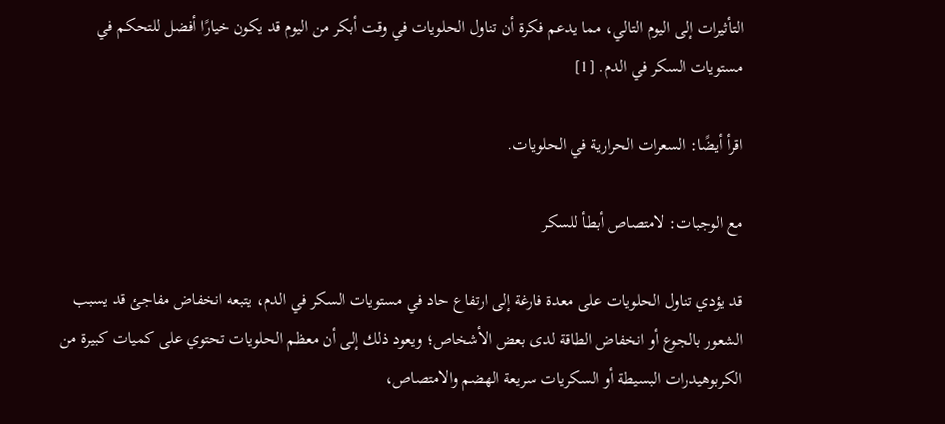التأثيرات إلى اليوم التالي، مما يدعم فكرة أن تناول الحلويات في وقت أبكر من اليوم قد يكون خيارًا أفضل للتحكم في مستويات السكر في الدم. [1]

اقرأ أيضًا: السعرات الحرارية في الحلويات.

مع الوجبات: لامتصاص أبطأ للسكر

قد يؤدي تناول الحلويات على معدة فارغة إلى ارتفاع حاد في مستويات السكر في الدم، يتبعه انخفاض مفاجئ قد يسبب الشعور بالجوع أو انخفاض الطاقة لدى بعض الأشخاص؛ ويعود ذلك إلى أن معظم الحلويات تحتوي على كميات كبيرة من الكربوهيدرات البسيطة أو السكريات سريعة الهضم والامتصاص،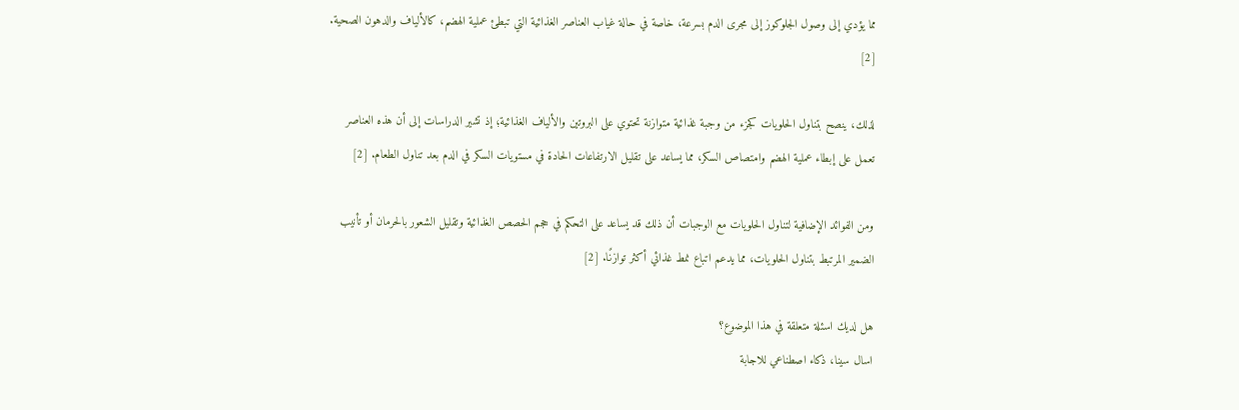مما يؤدي إلى وصول الجلوكوز إلى مجرى الدم بسرعة، خاصة في حالة غياب العناصر الغذائية التي تبطئ عملية الهضم، كالألياف والدهون الصحية. [2]

لذلك، ينصح بتناول الحلويات كجزء من وجبة غذائية متوازنة تحتوي على البروتين والألياف الغذائية؛ إذ تشير الدراسات إلى أن هذه العناصر تعمل على إبطاء عملية الهضم وامتصاص السكر، مما يساعد على تقليل الارتفاعات الحادة في مستويات السكر في الدم بعد تناول الطعام. [2]

ومن الفوائد الإضافية لتناول الحلويات مع الوجبات أن ذلك قد يساعد على التحكم في حجم الحصص الغذائية وتقليل الشعور بالحرمان أو تأنيب الضمير المرتبط بتناول الحلويات، مما يدعم اتباع نمط غذائي أكثر توازنًا. [2]

هل لديك اسئلة متعلقة في هذا الموضوع؟
اسال سينا، ذكاء اصطناعي للاجابة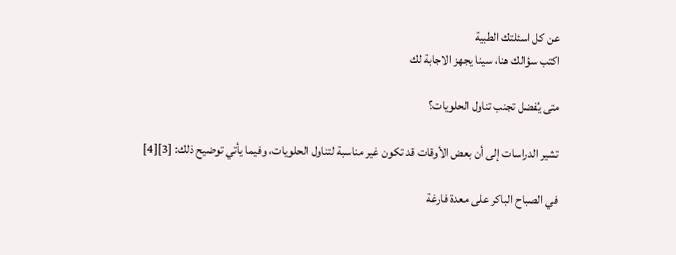عن كل اسئلتك الطبية
اكتب سؤالك هنا، سينا يجهز الاجابة لك

متى يُفضل تجنب تناول الحلويات؟

تشير الدراسات إلى أن بعض الأوقات قد تكون غير مناسبة لتناول الحلويات، وفيما يأتي توضيح ذلك: [3][4]

في الصباح الباكر على معدة فارغة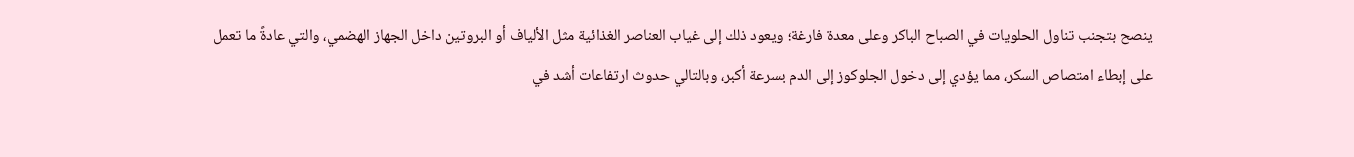ينصح بتجنب تناول الحلويات في الصباح الباكر وعلى معدة فارغة؛ ويعود ذلك إلى غياب العناصر الغذائية مثل الألياف أو البروتين داخل الجهاز الهضمي، والتي عادةً ما تعمل على إبطاء امتصاص السكر، مما يؤدي إلى دخول الجلوكوز إلى الدم بسرعة أكبر، وبالتالي حدوث ارتفاعات أشد في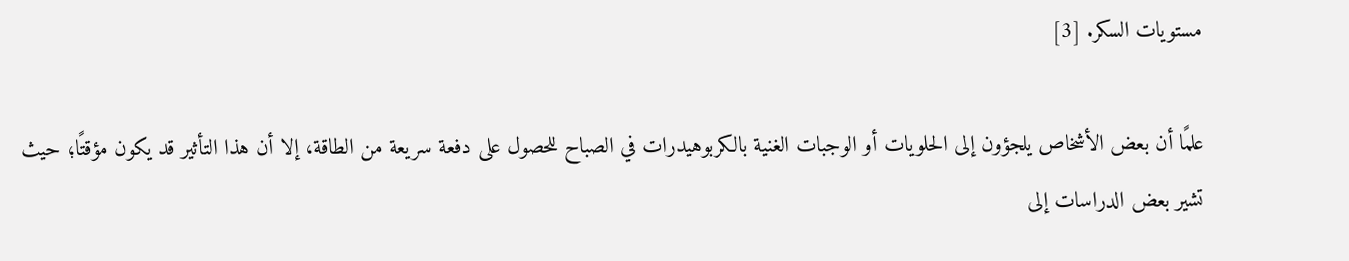مستويات السكر. [3]

علمًا أن بعض الأشخاص يلجؤون إلى الحلويات أو الوجبات الغنية بالكربوهيدرات في الصباح للحصول على دفعة سريعة من الطاقة، إلا أن هذا التأثير قد يكون مؤقتًا؛ حيث تشير بعض الدراسات إلى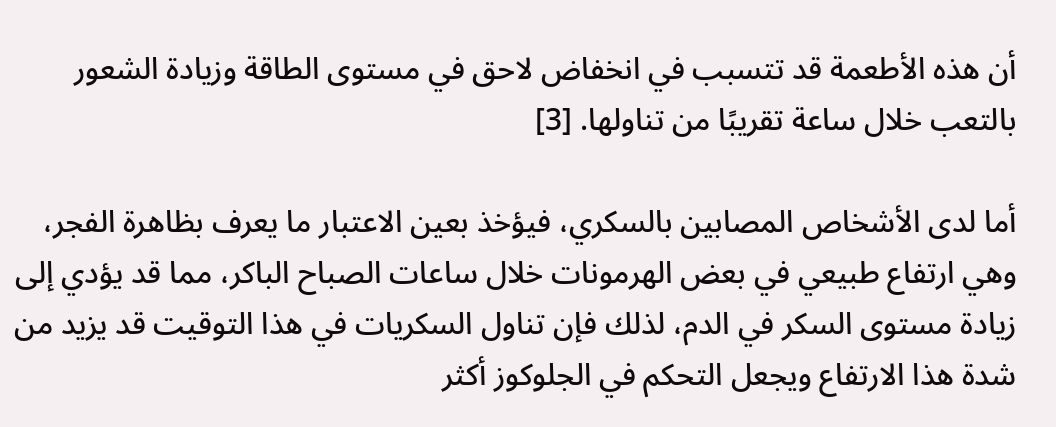أن هذه الأطعمة قد تتسبب في انخفاض لاحق في مستوى الطاقة وزيادة الشعور بالتعب خلال ساعة تقريبًا من تناولها. [3]

أما لدى الأشخاص المصابين بالسكري، فيؤخذ بعين الاعتبار ما يعرف بظاهرة الفجر، وهي ارتفاع طبيعي في بعض الهرمونات خلال ساعات الصباح الباكر، مما قد يؤدي إلى زيادة مستوى السكر في الدم، لذلك فإن تناول السكريات في هذا التوقيت قد يزيد من شدة هذا الارتفاع ويجعل التحكم في الجلوكوز أكثر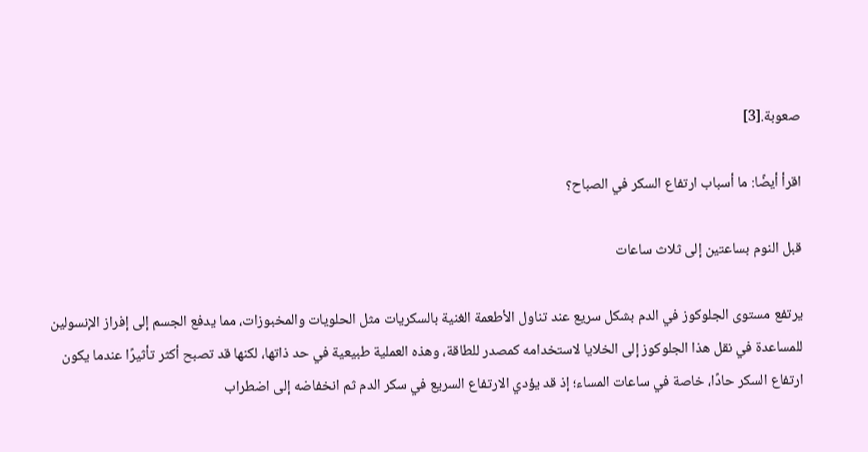صعوبة.[3]

اقرأ أيضًا: ما أسباب ارتفاع السكر في الصباح؟

قبل النوم بساعتين إلى ثلاث ساعات

يرتفع مستوى الجلوكوز في الدم بشكل سريع عند تناول الأطعمة الغنية بالسكريات مثل الحلويات والمخبوزات، مما يدفع الجسم إلى إفراز الإنسولين للمساعدة في نقل هذا الجلوكوز إلى الخلايا لاستخدامه كمصدر للطاقة، وهذه العملية طبيعية في حد ذاتها، لكنها قد تصبح أكثر تأثيرًا عندما يكون ارتفاع السكر حادًا، خاصة في ساعات المساء؛ إذ قد يؤدي الارتفاع السريع في سكر الدم ثم انخفاضه إلى اضطراب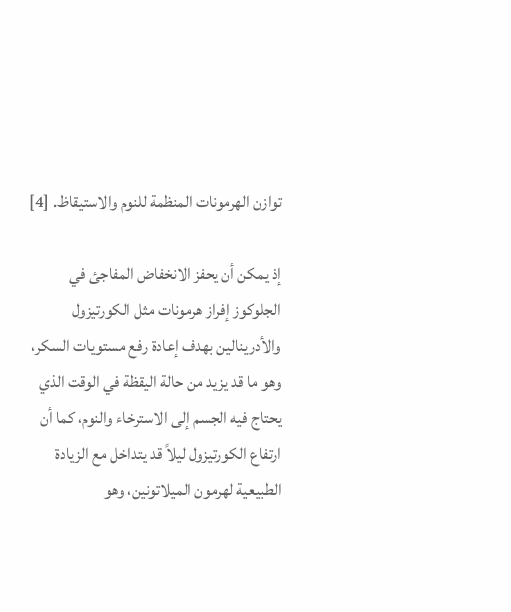توازن الهرمونات المنظمة للنوم والاستيقاظ. [4]

إذ يمكن أن يحفز الانخفاض المفاجئ في الجلوكوز إفراز هرمونات مثل الكورتيزول والأدرينالين بهدف إعادة رفع مستويات السكر، وهو ما قد يزيد من حالة اليقظة في الوقت الذي يحتاج فيه الجسم إلى الاسترخاء والنوم، كما أن ارتفاع الكورتيزول ليلاً قد يتداخل مع الزيادة الطبيعية لهرمون الميلاتونين، وهو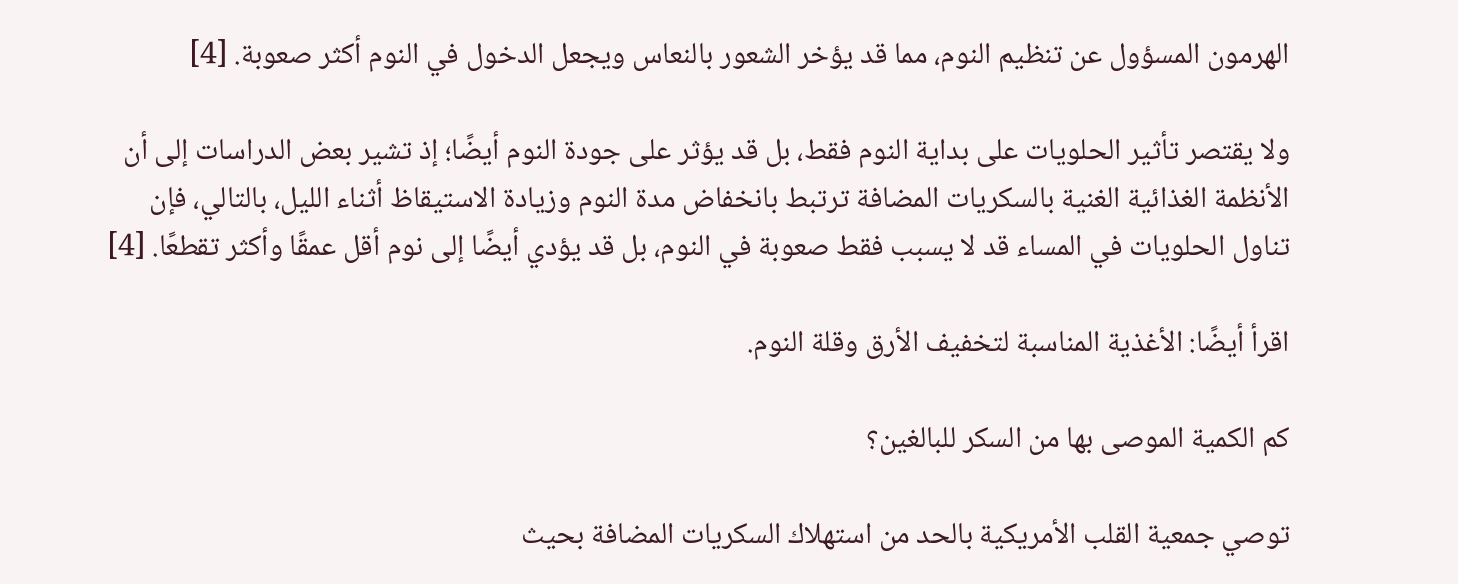الهرمون المسؤول عن تنظيم النوم، مما قد يؤخر الشعور بالنعاس ويجعل الدخول في النوم أكثر صعوبة. [4]

ولا يقتصر تأثير الحلويات على بداية النوم فقط، بل قد يؤثر على جودة النوم أيضًا؛ إذ تشير بعض الدراسات إلى أن الأنظمة الغذائية الغنية بالسكريات المضافة ترتبط بانخفاض مدة النوم وزيادة الاستيقاظ أثناء الليل، بالتالي، فإن تناول الحلويات في المساء قد لا يسبب فقط صعوبة في النوم، بل قد يؤدي أيضًا إلى نوم أقل عمقًا وأكثر تقطعًا. [4]

اقرأ أيضًا: الأغذية المناسبة لتخفيف الأرق وقلة النوم.

كم الكمية الموصى بها من السكر للبالغين؟

توصي جمعية القلب الأمريكية بالحد من استهلاك السكريات المضافة بحيث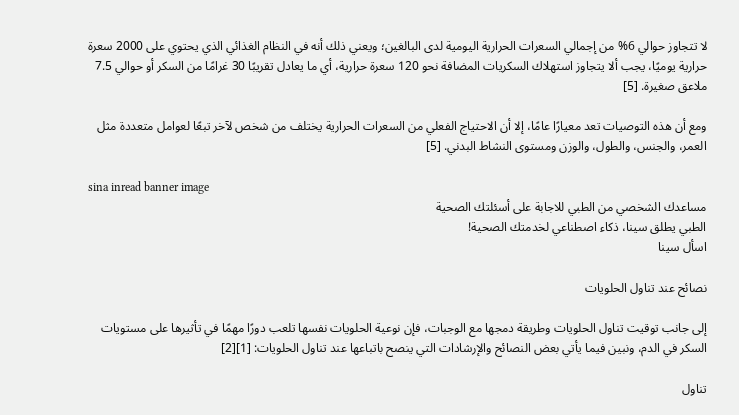لا تتجاوز حوالي 6% من إجمالي السعرات الحرارية اليومية لدى البالغين؛ ويعني ذلك أنه في النظام الغذائي الذي يحتوي على 2000 سعرة حرارية يوميًا، يجب ألا يتجاوز استهلاك السكريات المضافة نحو 120 سعرة حرارية، أي ما يعادل تقريبًا 30 غرامًا من السكر أو حوالي 7.5 ملاعق صغيرة. [5]

ومع أن هذه التوصيات تعد معيارًا عامًا، إلا أن الاحتياج الفعلي من السعرات الحرارية يختلف من شخص لآخر تبعًا لعوامل متعددة مثل العمر، والجنس، والطول، والوزن ومستوى النشاط البدني. [5]

sina inread banner image
مساعدك الشخصي من الطبي للاجابة على أسئلتك الصحية
الطبي يطلق سينا، ذكاء اصطناعي لخدمتك الصحية!
اسأل سينا

نصائح عند تناول الحلويات

إلى جانب توقيت تناول الحلويات وطريقة دمجها مع الوجبات، فإن نوعية الحلويات نفسها تلعب دورًا مهمًا في تأثيرها على مستويات السكر في الدم، ونبين فيما يأتي بعض النصائح والإرشادات التي ينصح باتباعها عند تناول الحلويات: [1][2]

تناول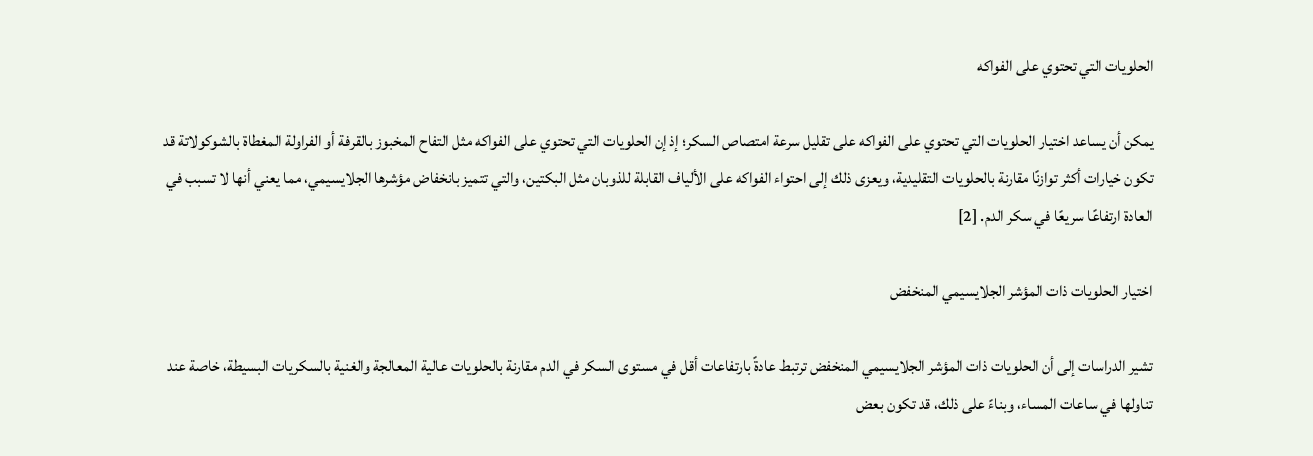الحلويات التي تحتوي على الفواكه

يمكن أن يساعد اختيار الحلويات التي تحتوي على الفواكه على تقليل سرعة امتصاص السكر؛ إذ إن الحلويات التي تحتوي على الفواكه مثل التفاح المخبوز بالقرفة أو الفراولة المغطاة بالشوكولاتة قد تكون خيارات أكثر توازنًا مقارنة بالحلويات التقليدية، ويعزى ذلك إلى احتواء الفواكه على الألياف القابلة للذوبان مثل البكتين، والتي تتميز بانخفاض مؤشرها الجلايسيمي، مما يعني أنها لا تسبب في العادة ارتفاعًا سريعًا في سكر الدم. [2]

اختيار الحلويات ذات المؤشر الجلايسيمي المنخفض

تشير الدراسات إلى أن الحلويات ذات المؤشر الجلايسيمي المنخفض ترتبط عادةً بارتفاعات أقل في مستوى السكر في الدم مقارنة بالحلويات عالية المعالجة والغنية بالسكريات البسيطة، خاصة عند تناولها في ساعات المساء، وبناءً على ذلك، قد تكون بعض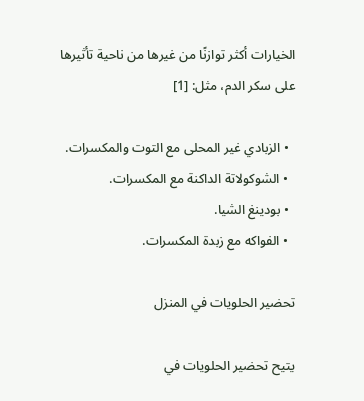الخيارات أكثر توازنًا من غيرها من ناحية تأثيرها على سكر الدم، مثل: [1]

  • الزبادي غير المحلى مع التوت والمكسرات.
  • الشوكولاتة الداكنة مع المكسرات.
  • بودينغ الشيا.
  • الفواكه مع زبدة المكسرات.

تحضير الحلويات في المنزل

يتيح تحضير الحلويات في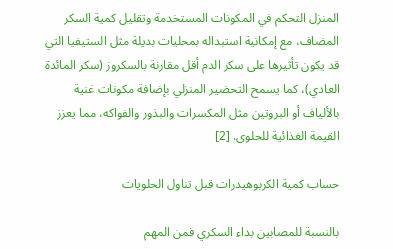المنزل التحكم في المكونات المستخدمة وتقليل كمية السكر المضاف، مع إمكانية استبداله بمحليات بديلة مثل الستيفيا التي قد يكون تأثيرها على سكر الدم أقل مقارنة بالسكروز (سكر المائدة العادي)، كما يسمح التحضير المنزلي بإضافة مكونات غنية بالألياف أو البروتين مثل المكسرات والبذور والفواكه، مما يعزز القيمة الغذائية للحلوى. [2]

حساب كمية الكربوهيدرات قبل تناول الحلويات

بالنسبة للمصابين بداء السكري فمن المهم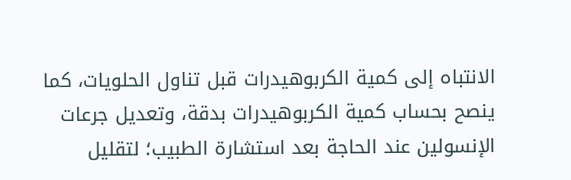الانتباه إلى كمية الكربوهيدرات قبل تناول الحلويات، كما ينصح بحساب كمية الكربوهيدرات بدقة، وتعديل جرعات الإنسولين عند الحاجة بعد استشارة الطبيب؛ لتقليل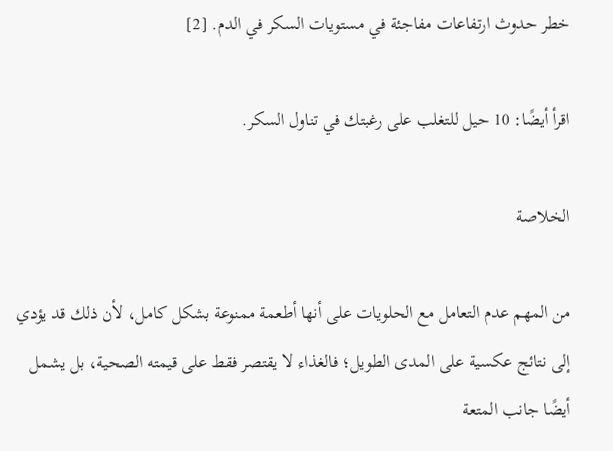خطر حدوث ارتفاعات مفاجئة في مستويات السكر في الدم. [2]

اقرأ أيضًا: 10 حيل للتغلب على رغبتك في تناول السكر.

الخلاصة

من المهم عدم التعامل مع الحلويات على أنها أطعمة ممنوعة بشكل كامل، لأن ذلك قد يؤدي إلى نتائج عكسية على المدى الطويل؛ فالغذاء لا يقتصر فقط على قيمته الصحية، بل يشمل أيضًا جانب المتعة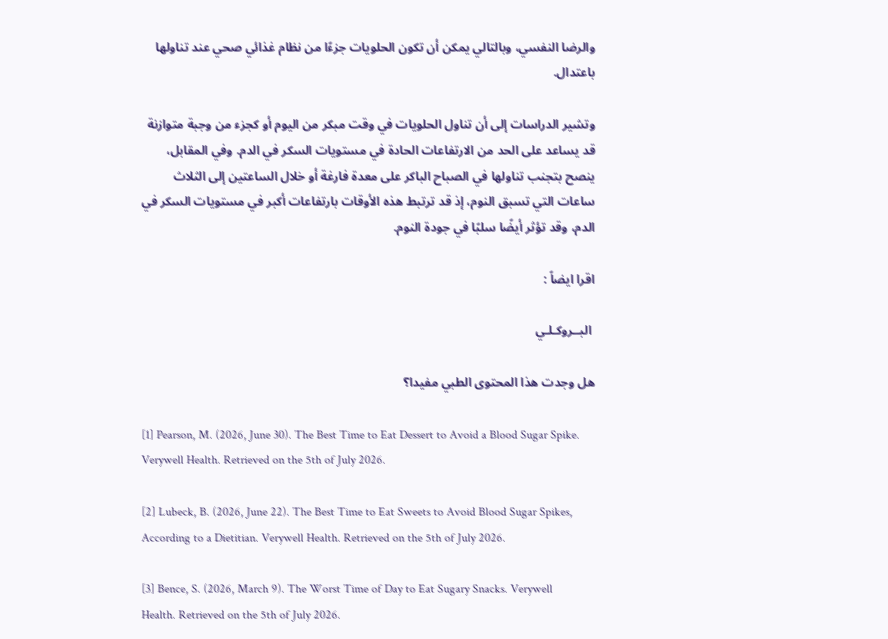والرضا النفسي، وبالتالي يمكن أن تكون الحلويات جزءًا من نظام غذائي صحي عند تناولها باعتدال.

وتشير الدراسات إلى أن تناول الحلويات في وقت مبكر من اليوم أو كجزء من وجبة متوازنة قد يساعد على الحد من الارتفاعات الحادة في مستويات السكر في الدم. وفي المقابل، ينصح بتجنب تناولها في الصباح الباكر على معدة فارغة أو خلال الساعتين إلى الثلاث ساعات التي تسبق النوم، إذ قد ترتبط هذه الأوقات بارتفاعات أكبر في مستويات السكر في الدم، وقد تؤثر أيضًا سلبًا في جودة النوم.

اقرا ايضاً :

 البــروكـلـي

هل وجدت هذا المحتوى الطبي مفيدا؟

[1] Pearson, M. (2026, June 30). The Best Time to Eat Dessert to Avoid a Blood Sugar Spike. Verywell Health. Retrieved on the 5th of July 2026.

[2] Lubeck, B. (2026, June 22). The Best Time to Eat Sweets to Avoid Blood Sugar Spikes, According to a Dietitian. Verywell Health. Retrieved on the 5th of July 2026.

[3] Bence, S. (2026, March 9). The Worst Time of Day to Eat Sugary Snacks. Verywell Health. Retrieved on the 5th of July 2026.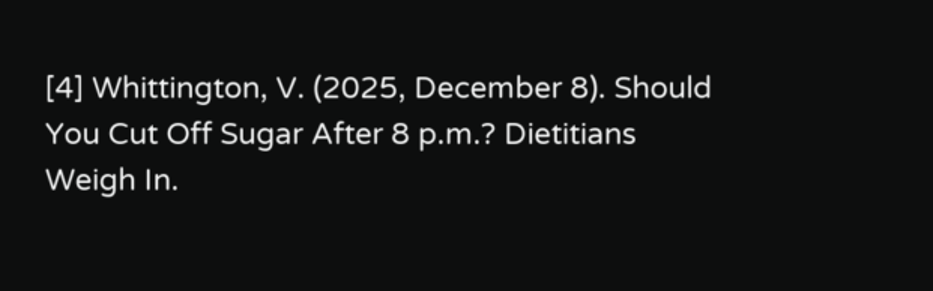[4] Whittington, V. (2025, December 8). Should You Cut Off Sugar After 8 p.m.? Dietitians Weigh In.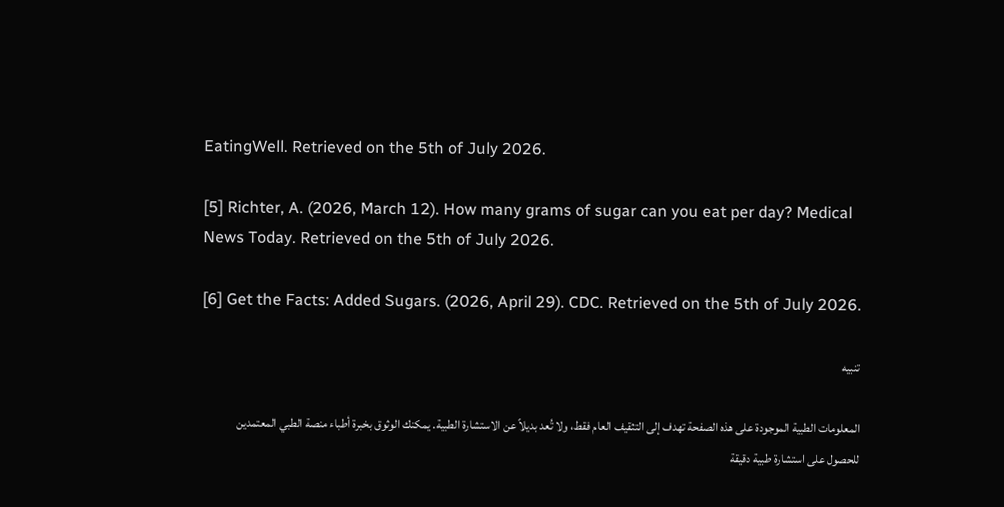EatingWell. Retrieved on the 5th of July 2026.

[5] Richter, A. (2026, March 12). How many grams of sugar can you eat per day? Medical News Today. Retrieved on the 5th of July 2026.

[6] Get the Facts: Added Sugars. (2026, April 29). CDC. Retrieved on the 5th of July 2026.

تنبيه

المعلومات الطبية الموجودة على هذه الصفحة تهدف إلى التثقيف العام فقط، ولا تُعد بديلاً عن الاستشارة الطبية. يمكنك الوثوق بخبرة أطباء منصة الطبي المعتمدين للحصول على استشارة طبية دقيقة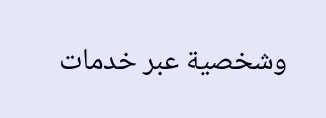وشخصية عبر خدمات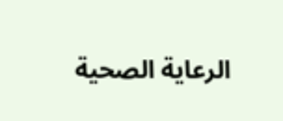الرعاية الصحية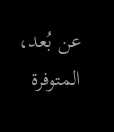عن بُعد، المتوفرة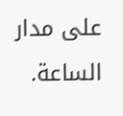على مدار الساعة.